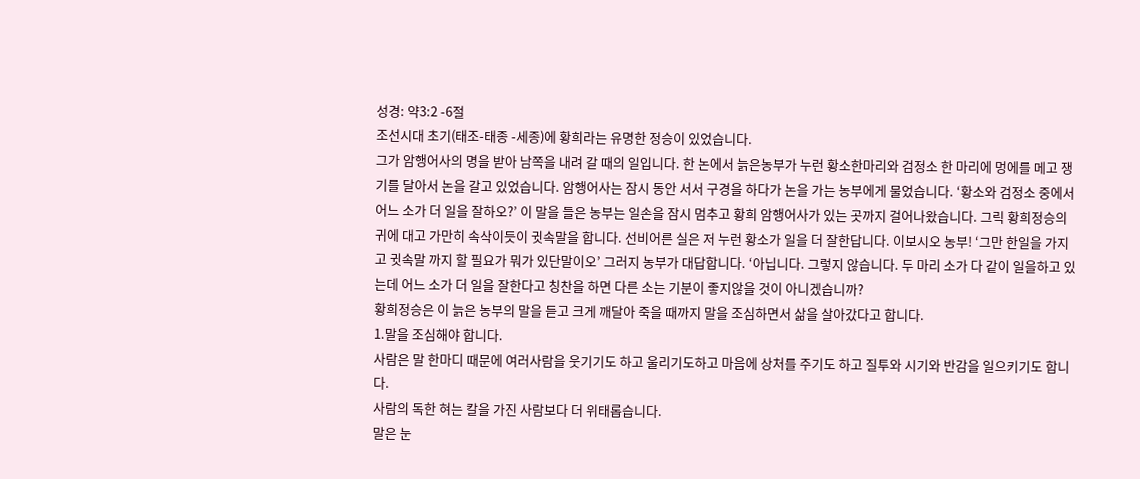성경: 약3:2 -6절
조선시대 초기(태조-태종 -세종)에 황희라는 유명한 정승이 있었습니다.
그가 암행어사의 명을 받아 남쪽을 내려 갈 때의 일입니다. 한 논에서 늙은농부가 누런 황소한마리와 검정소 한 마리에 멍에를 메고 쟁기를 달아서 논을 갈고 있었습니다. 암행어사는 잠시 동안 서서 구경을 하다가 논을 가는 농부에게 물었습니다. ‘황소와 검정소 중에서 어느 소가 더 일을 잘하오?’ 이 말을 들은 농부는 일손을 잠시 멈추고 황희 암행어사가 있는 곳까지 걸어나왔습니다. 그릭 황희정승의 귀에 대고 가만히 속삭이듯이 귓속말을 합니다. 선비어른 실은 저 누런 황소가 일을 더 잘한답니다. 이보시오 농부! ‘그만 한일을 가지고 귓속말 까지 할 필요가 뭐가 있단말이오’ 그러지 농부가 대답합니다. ‘아닙니다. 그렇지 않습니다. 두 마리 소가 다 같이 일을하고 있는데 어느 소가 더 일을 잘한다고 칭찬을 하면 다른 소는 기분이 좋지않을 것이 아니겠습니까?
황희정승은 이 늙은 농부의 말을 듣고 크게 깨달아 죽을 때까지 말을 조심하면서 삶을 살아갔다고 합니다.
1.말을 조심해야 합니다.
사람은 말 한마디 때문에 여러사람을 웃기기도 하고 울리기도하고 마음에 상처를 주기도 하고 질투와 시기와 반감을 일으키기도 합니다.
사람의 독한 혀는 칼을 가진 사람보다 더 위태롭습니다.
말은 눈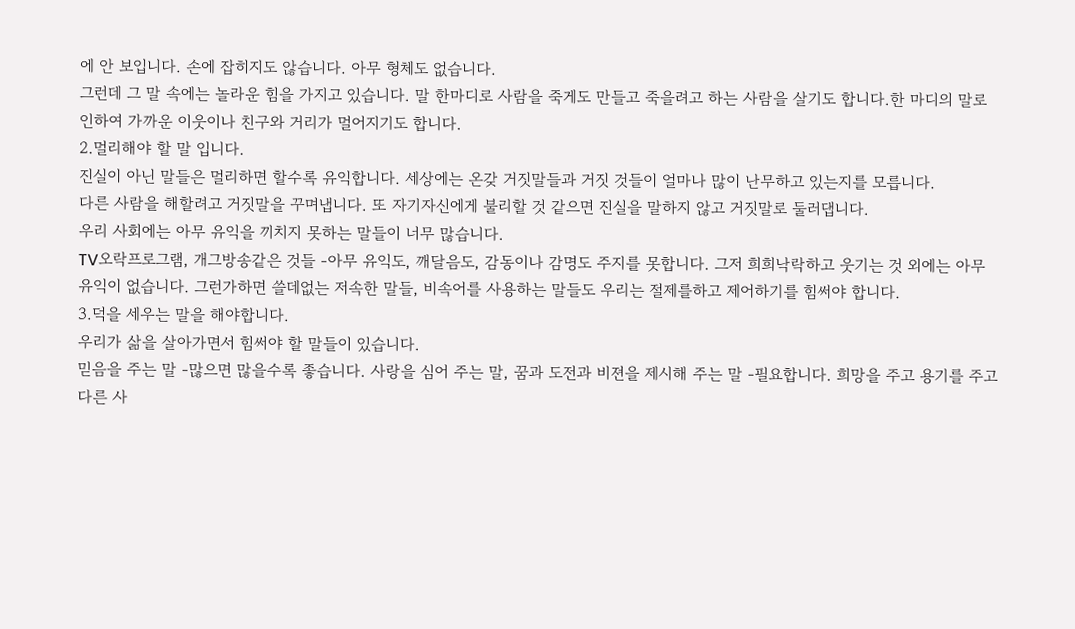에 안 보입니다. 손에 잡히지도 않습니다. 아무 형체도 없습니다.
그런데 그 말 속에는 놀라운 힘을 가지고 있습니다. 말 한마디로 사람을 죽게도 만들고 죽을려고 하는 사람을 살기도 합니다.한 마디의 말로 인하여 가까운 이웃이나 친구와 거리가 멀어지기도 합니다.
2.멀리해야 할 말 입니다.
진실이 아닌 말들은 멀리하면 할수록 유익합니다. 세상에는 온갖 거짓말들과 거짓 것들이 얼마나 많이 난무하고 있는지를 모릅니다.
다른 사람을 해할려고 거짓말을 꾸며냅니다. 또 자기자신에게 불리할 것 같으면 진실을 말하지 않고 거짓말로 둘러댑니다.
우리 사회에는 아무 유익을 끼치지 못하는 말들이 너무 많습니다.
TV오락프로그램, 개그방송같은 것들 -아무 유익도, 깨달음도, 감동이나 감명도 주지를 못합니다. 그저 희희낙락하고 웃기는 것 외에는 아무 유익이 없습니다. 그런가하면 쓸데없는 저속한 말들, 비속어를 사용하는 말들도 우리는 절제를하고 제어하기를 힘써야 합니다.
3.덕을 세우는 말을 해야합니다.
우리가 삶을 살아가면서 힘써야 할 말들이 있습니다.
믿음을 주는 말 -많으면 많을수록 좋습니다. 사랑을 심어 주는 말, 꿈과 도전과 비젼을 제시해 주는 말 -필요합니다. 희망을 주고 용기를 주고 다른 사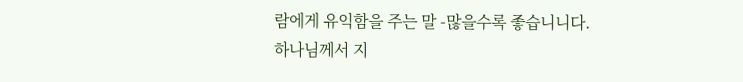람에게 유익함을 주는 말 -많을수록 좋습니니다.
하나님께서 지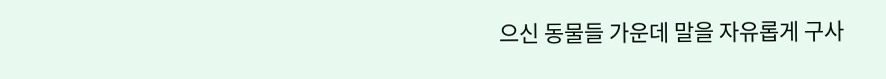으신 동물들 가운데 말을 자유롭게 구사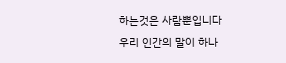하는것은 사람뿐입니다
우리 인간의 말이 하나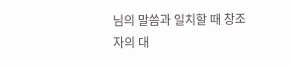님의 말씀과 일치할 때 창조자의 대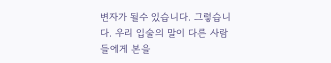변자가 될수 있습니다. 그렇습니다. 우리 입술의 말이 다른 사람들에게 본을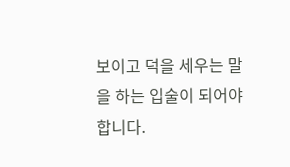보이고 덕을 세우는 말을 하는 입술이 되어야 합니다.